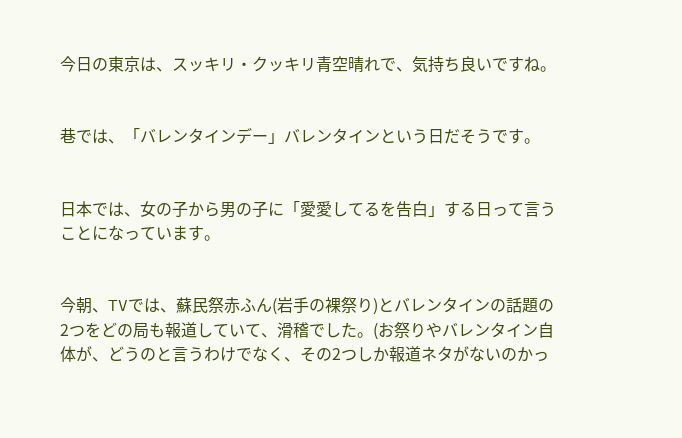今日の東京は、スッキリ・クッキリ青空晴れで、気持ち良いですね。


巷では、「バレンタインデー」バレンタインという日だそうです。


日本では、女の子から男の子に「愛愛してるを告白」する日って言うことになっています。


今朝、TVでは、蘇民祭赤ふん(岩手の裸祭り)とバレンタインの話題の2つをどの局も報道していて、滑稽でした。(お祭りやバレンタイン自体が、どうのと言うわけでなく、その2つしか報道ネタがないのかっ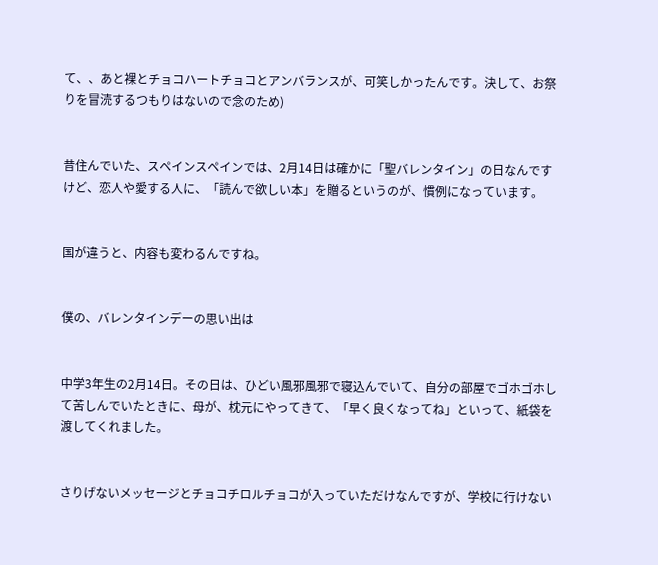て、、あと裸とチョコハートチョコとアンバランスが、可笑しかったんです。決して、お祭りを冒涜するつもりはないので念のため)


昔住んでいた、スペインスペインでは、2月14日は確かに「聖バレンタイン」の日なんですけど、恋人や愛する人に、「読んで欲しい本」を贈るというのが、慣例になっています。


国が違うと、内容も変わるんですね。


僕の、バレンタインデーの思い出は


中学3年生の2月14日。その日は、ひどい風邪風邪で寝込んでいて、自分の部屋でゴホゴホして苦しんでいたときに、母が、枕元にやってきて、「早く良くなってね」といって、紙袋を渡してくれました。


さりげないメッセージとチョコチロルチョコが入っていただけなんですが、学校に行けない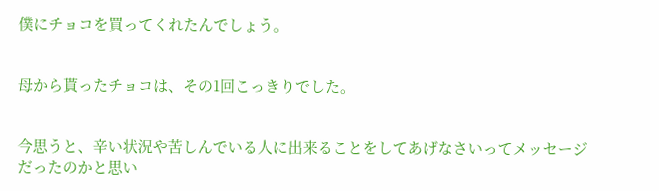僕にチョコを買ってくれたんでしょう。


母から貰ったチョコは、その1回こっきりでした。


今思うと、辛い状況や苦しんでいる人に出来ることをしてあげなさいってメッセージだったのかと思い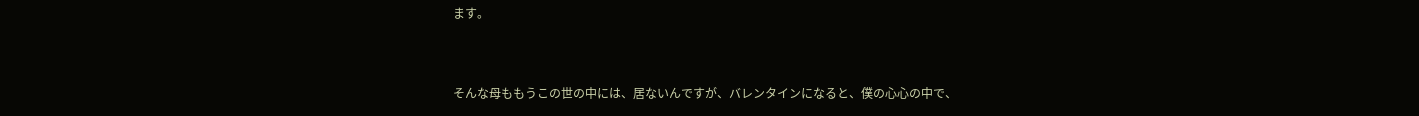ます。


そんな母ももうこの世の中には、居ないんですが、バレンタインになると、僕の心心の中で、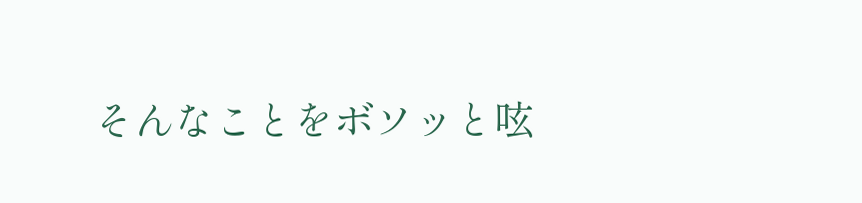そんなことをボソッと呟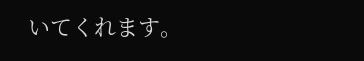いてくれます。